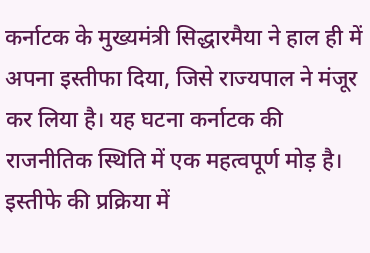कर्नाटक के मुख्यमंत्री सिद्धारमैया ने हाल ही में अपना इस्तीफा दिया, जिसे राज्यपाल ने मंजूर कर लिया है। यह घटना कर्नाटक की राजनीतिक स्थिति में एक महत्वपूर्ण मोड़ है। इस्तीफे की प्रक्रिया में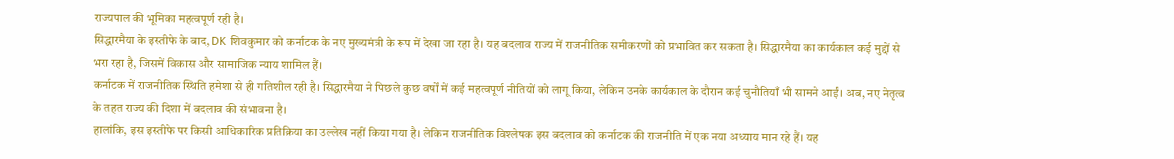राज्यपाल की भूमिका महत्वपूर्ण रही है।
सिद्धारमैया के इस्तीफे के बाद, DK शिवकुमार को कर्नाटक के नए मुख्यमंत्री के रूप में देखा जा रहा है। यह बदलाव राज्य में राजनीतिक समीकरणों को प्रभावित कर सकता है। सिद्धारमैया का कार्यकाल कई मुद्दों से भरा रहा है, जिसमें विकास और सामाजिक न्याय शामिल हैं।
कर्नाटक में राजनीतिक स्थिति हमेशा से ही गतिशील रही है। सिद्धारमैया ने पिछले कुछ वर्षों में कई महत्वपूर्ण नीतियों को लागू किया, लेकिन उनके कार्यकाल के दौरान कई चुनौतियाँ भी सामने आईं। अब, नए नेतृत्व के तहत राज्य की दिशा में बदलाव की संभावना है।
हालांकि, इस इस्तीफे पर किसी आधिकारिक प्रतिक्रिया का उल्लेख नहीं किया गया है। लेकिन राजनीतिक विश्लेषक इस बदलाव को कर्नाटक की राजनीति में एक नया अध्याय मान रहे हैं। यह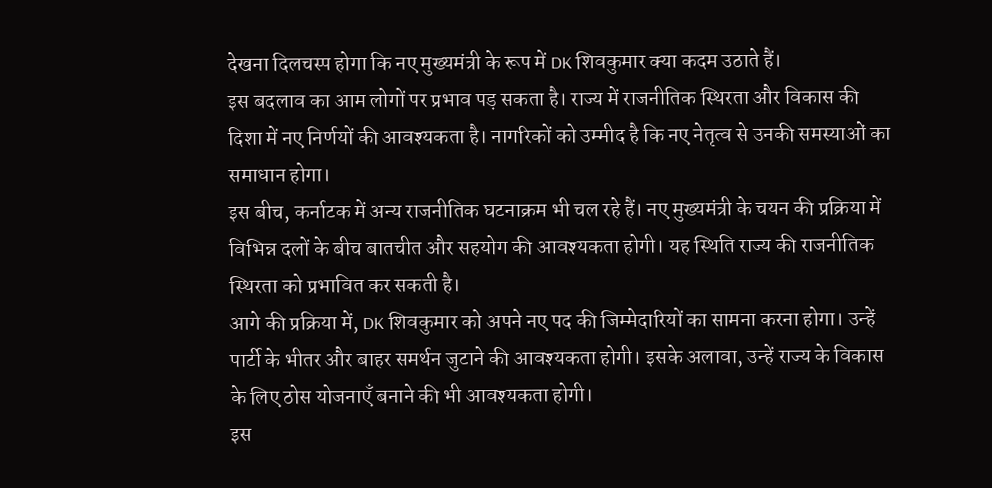देखना दिलचस्प होगा कि नए मुख्यमंत्री के रूप में DK शिवकुमार क्या कदम उठाते हैं।
इस बदलाव का आम लोगों पर प्रभाव पड़ सकता है। राज्य में राजनीतिक स्थिरता और विकास की दिशा में नए निर्णयों की आवश्यकता है। नागरिकों को उम्मीद है कि नए नेतृत्व से उनकी समस्याओं का समाधान होगा।
इस बीच, कर्नाटक में अन्य राजनीतिक घटनाक्रम भी चल रहे हैं। नए मुख्यमंत्री के चयन की प्रक्रिया में विभिन्न दलों के बीच बातचीत और सहयोग की आवश्यकता होगी। यह स्थिति राज्य की राजनीतिक स्थिरता को प्रभावित कर सकती है।
आगे की प्रक्रिया में, DK शिवकुमार को अपने नए पद की जिम्मेदारियों का सामना करना होगा। उन्हें पार्टी के भीतर और बाहर समर्थन जुटाने की आवश्यकता होगी। इसके अलावा, उन्हें राज्य के विकास के लिए ठोस योजनाएँ बनाने की भी आवश्यकता होगी।
इस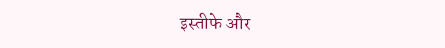इस्तीफे और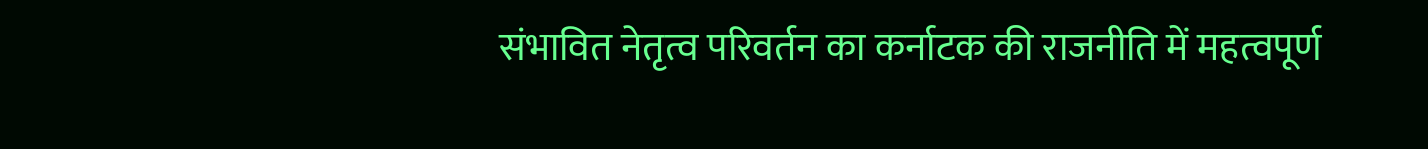संभावित नेतृत्व परिवर्तन का कर्नाटक की राजनीति में महत्वपूर्ण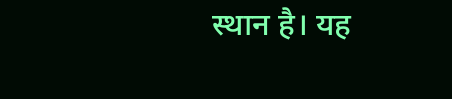स्थान है। यह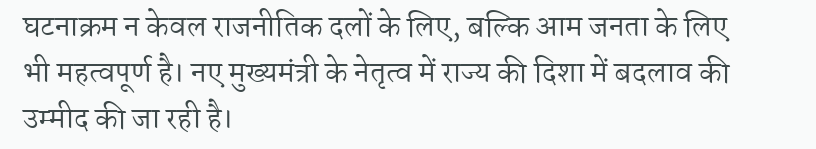घटनाक्रम न केवल राजनीतिक दलों के लिए, बल्कि आम जनता के लिए भी महत्वपूर्ण है। नए मुख्यमंत्री के नेतृत्व में राज्य की दिशा में बदलाव की उम्मीद की जा रही है।